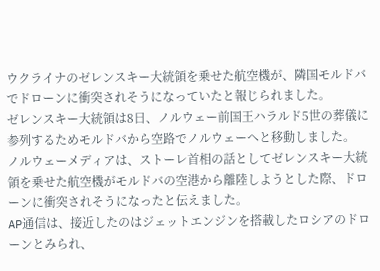ウクライナのゼレンスキー大統領を乗せた航空機が、隣国モルドバでドローンに衝突されそうになっていたと報じられました。
ゼレンスキー大統領は8日、ノルウェー前国王ハラルド5世の葬儀に参列するためモルドバから空路でノルウェーへと移動しました。
ノルウェーメディアは、ストーレ首相の話としてゼレンスキー大統領を乗せた航空機がモルドバの空港から離陸しようとした際、ドローンに衝突されそうになったと伝えました。
AP通信は、接近したのはジェットエンジンを搭載したロシアのドローンとみられ、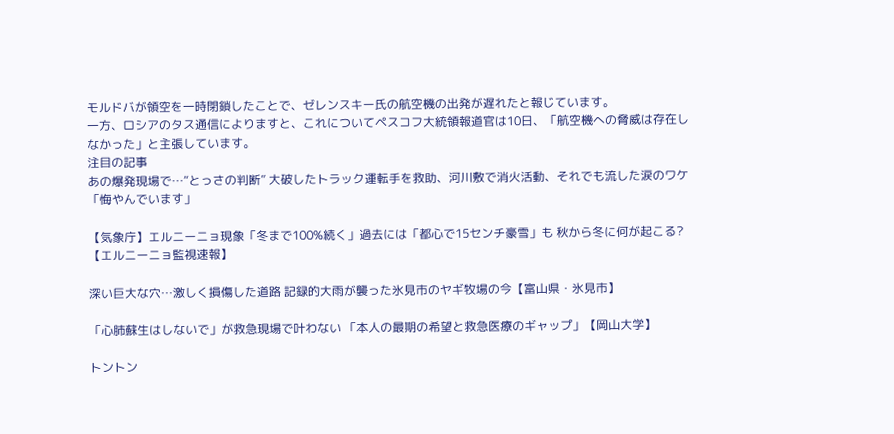モルドバが領空を一時閉鎖したことで、ゼレンスキー氏の航空機の出発が遅れたと報じています。
一方、ロシアのタス通信によりますと、これについてペスコフ大統領報道官は10日、「航空機への脅威は存在しなかった」と主張しています。
注目の記事
あの爆発現場で…“とっさの判断” 大破したトラック運転手を救助、河川敷で消火活動、それでも流した涙のワケ「悔やんでいます」

【気象庁】エルニーニョ現象「冬まで100%続く」過去には「都心で15センチ豪雪」も 秋から冬に何が起こる?【エルニーニョ監視速報】

深い巨大な穴…激しく損傷した道路 記録的大雨が襲った氷見市のヤギ牧場の今【富山県・氷見市】

「心肺蘇生はしないで」が救急現場で叶わない 「本人の最期の希望と救急医療のギャップ」【岡山大学】

トントン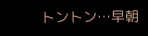トントン…早朝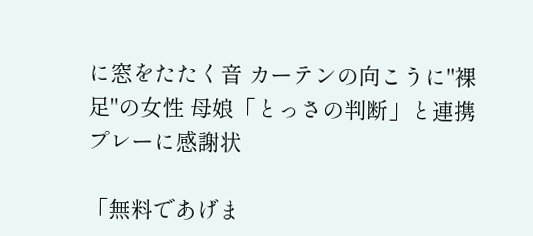に窓をたたく音 カーテンの向こうに"裸足"の女性 母娘「とっさの判断」と連携プレーに感謝状

「無料であげま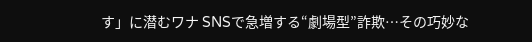す」に潜むワナ SNSで急増する“劇場型”詐欺…その巧妙な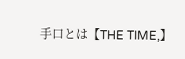手口とは【THE TIME,】